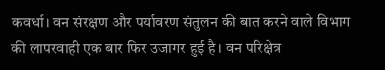कवर्धा। वन संरक्षण और पर्यावरण संतुलन की बात करने वाले विभाग की लापरवाही एक बार फिर उजागर हुई है। वन परिक्षेत्र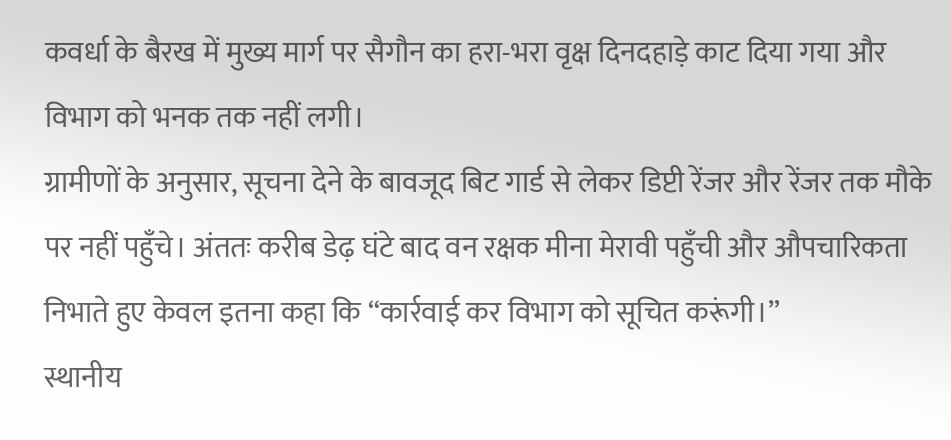कवर्धा के बैरख में मुख्य मार्ग पर सैगौन का हरा-भरा वृक्ष दिनदहाड़े काट दिया गया और विभाग को भनक तक नहीं लगी।
ग्रामीणों के अनुसार, सूचना देने के बावजूद बिट गार्ड से लेकर डिप्टी रेंजर और रेंजर तक मौके पर नहीं पहुँचे। अंततः करीब डेढ़ घंटे बाद वन रक्षक मीना मेरावी पहुँची और औपचारिकता निभाते हुए केवल इतना कहा कि “कार्रवाई कर विभाग को सूचित करूंगी।”
स्थानीय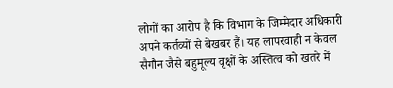लोगों का आरोप है कि विभाग के जिम्मेदार अधिकारी अपने कर्तव्यों से बेखबर हैं। यह लापरवाही न केवल सैगौन जैसे बहुमूल्य वृक्षों के अस्तित्व को खतरे में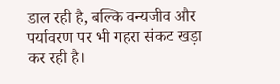डाल रही है, बल्कि वन्यजीव और पर्यावरण पर भी गहरा संकट खड़ा कर रही है।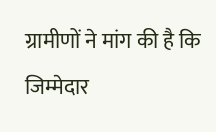ग्रामीणों ने मांग की है कि जिम्मेदार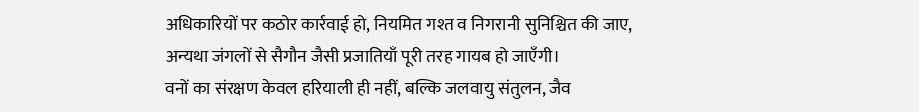अधिकारियों पर कठोर कार्रवाई हो, नियमित गश्त व निगरानी सुनिश्चित की जाए, अन्यथा जंगलों से सैगौन जैसी प्रजातियाँ पूरी तरह गायब हो जाएँगी।
वनों का संरक्षण केवल हरियाली ही नहीं, बल्कि जलवायु संतुलन, जैव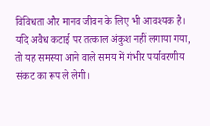विविधता और मानव जीवन के लिए भी आवश्यक है। यदि अवैध कटाई पर तत्काल अंकुश नहीं लगाया गया, तो यह समस्या आने वाले समय में गंभीर पर्यावरणीय संकट का रूप ले लेगी।